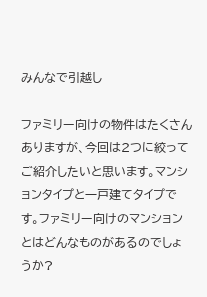みんなで引越し

ファミリー向けの物件はたくさんありますが、今回は2つに絞ってご紹介したいと思います。マンションタイプと一戸建てタイプです。ファミリー向けのマンションとはどんなものがあるのでしょうか?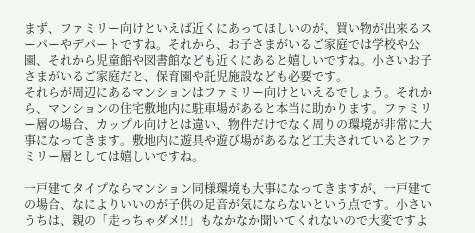まず、ファミリー向けといえば近くにあってほしいのが、買い物が出来るスーパーやデパートですね。それから、お子さまがいるご家庭では学校や公園、それから児童館や図書館なども近くにあると嬉しいですね。小さいお子さまがいるご家庭だと、保育園や託児施設なども必要です。
それらが周辺にあるマンションはファミリー向けといえるでしょう。それから、マンションの住宅敷地内に駐車場があると本当に助かります。ファミリー層の場合、カップル向けとは違い、物件だけでなく周りの環境が非常に大事になってきます。敷地内に遊具や遊び場があるなど工夫されているとファミリー層としては嬉しいですね。

一戸建てタイプならマンション同様環境も大事になってきますが、一戸建ての場合、なによりいいのが子供の足音が気にならないという点です。小さいうちは、親の「走っちゃダメ!!」もなかなか聞いてくれないので大変ですよ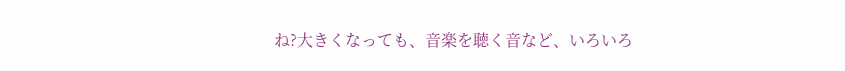ね?大きくなっても、音楽を聴く音など、いろいろ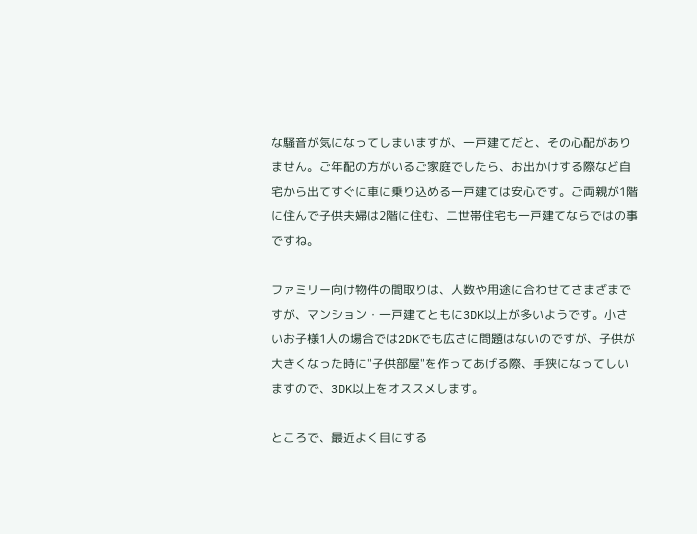な騒音が気になってしまいますが、一戸建てだと、その心配がありません。ご年配の方がいるご家庭でしたら、お出かけする際など自宅から出てすぐに車に乗り込める一戸建ては安心です。ご両親が1階に住んで子供夫婦は2階に住む、二世帯住宅も一戸建てならではの事ですね。

ファミリー向け物件の間取りは、人数や用途に合わせてさまざまですが、マンション・一戸建てともに3DK以上が多いようです。小さいお子様1人の場合では2DKでも広さに問題はないのですが、子供が大きくなった時に"子供部屋"を作ってあげる際、手狭になってしいますので、3DK以上をオススメします。

ところで、最近よく目にする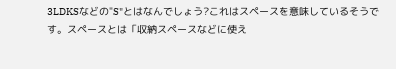3LDKSなどの"S"とはなんでしょう?これはスペースを意味しているそうです。スペースとは「収納スペースなどに使え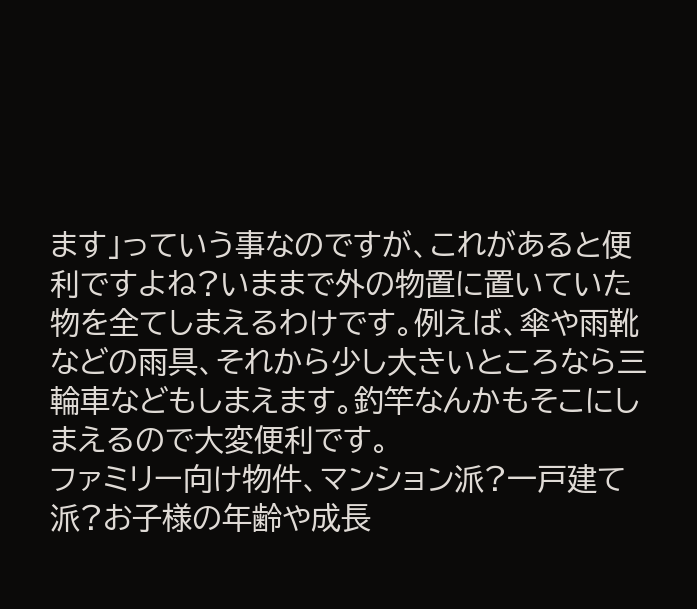ます」っていう事なのですが、これがあると便利ですよね?いままで外の物置に置いていた物を全てしまえるわけです。例えば、傘や雨靴などの雨具、それから少し大きいところなら三輪車などもしまえます。釣竿なんかもそこにしまえるので大変便利です。
ファミリー向け物件、マンション派?一戸建て派?お子様の年齢や成長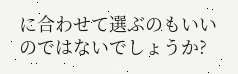に合わせて選ぶのもいいのではないでしょうか?